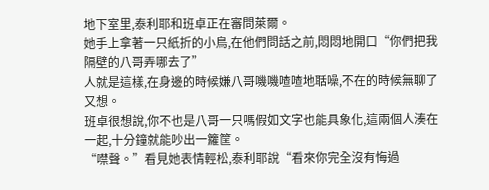地下室里,泰利耶和班卓正在審問萊爾。
她手上拿著一只紙折的小鳥,在他們問話之前,悶悶地開口“你們把我隔壁的八哥弄哪去了”
人就是這樣,在身邊的時候嫌八哥嘰嘰喳喳地聒噪,不在的時候無聊了又想。
班卓很想說,你不也是八哥一只嗎假如文字也能具象化,這兩個人湊在一起,十分鐘就能吵出一籮筐。
“噤聲。”看見她表情輕松,泰利耶說“看來你完全沒有悔過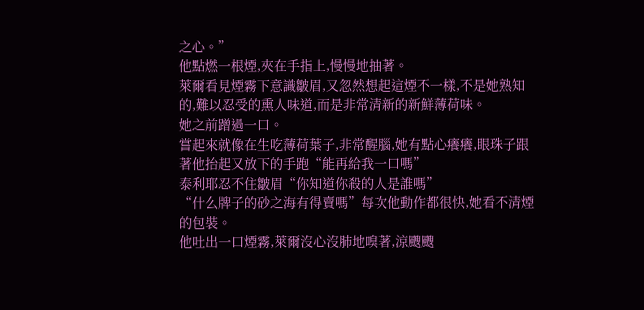之心。”
他點燃一根煙,夾在手指上,慢慢地抽著。
萊爾看見煙霧下意識皺眉,又忽然想起這煙不一樣,不是她熟知的,難以忍受的熏人味道,而是非常清新的新鮮薄荷味。
她之前蹭過一口。
嘗起來就像在生吃薄荷葉子,非常醒腦,她有點心癢癢,眼珠子跟著他抬起又放下的手跑“能再給我一口嗎”
泰利耶忍不住皺眉“你知道你殺的人是誰嗎”
“什么牌子的砂之海有得賣嗎”每次他動作都很快,她看不清煙的包裝。
他吐出一口煙霧,萊爾沒心沒肺地嗅著,涼颼颼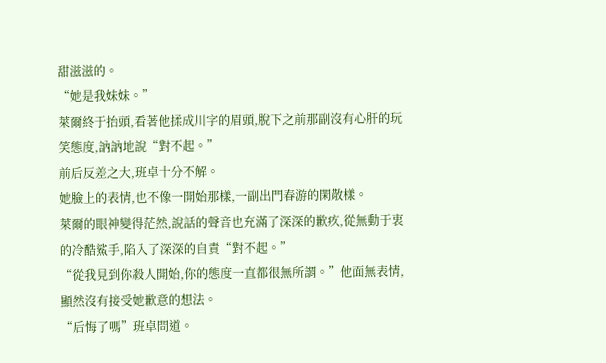甜滋滋的。
“她是我妹妹。”
萊爾終于抬頭,看著他揉成川字的眉頭,脫下之前那副沒有心肝的玩笑態度,訥訥地說“對不起。”
前后反差之大,班卓十分不解。
她臉上的表情,也不像一開始那樣,一副出門春游的閑散樣。
萊爾的眼神變得茫然,說話的聲音也充滿了深深的歉疚,從無動于衷的冷酷鯊手,陷入了深深的自責“對不起。”
“從我見到你殺人開始,你的態度一直都很無所謂。”他面無表情,顯然沒有接受她歉意的想法。
“后悔了嗎”班卓問道。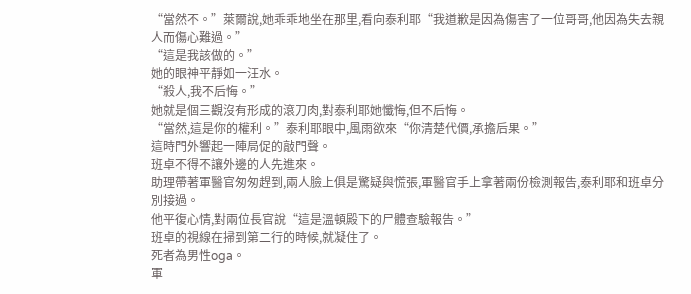“當然不。”萊爾說,她乖乖地坐在那里,看向泰利耶“我道歉是因為傷害了一位哥哥,他因為失去親人而傷心難過。”
“這是我該做的。”
她的眼神平靜如一汪水。
“殺人,我不后悔。”
她就是個三觀沒有形成的滾刀肉,對泰利耶她懺悔,但不后悔。
“當然,這是你的權利。”泰利耶眼中,風雨欲來“你清楚代價,承擔后果。”
這時門外響起一陣局促的敲門聲。
班卓不得不讓外邊的人先進來。
助理帶著軍醫官匆匆趕到,兩人臉上俱是驚疑與慌張,軍醫官手上拿著兩份檢測報告,泰利耶和班卓分別接過。
他平復心情,對兩位長官說“這是溫頓殿下的尸體查驗報告。”
班卓的視線在掃到第二行的時候,就凝住了。
死者為男性oga。
軍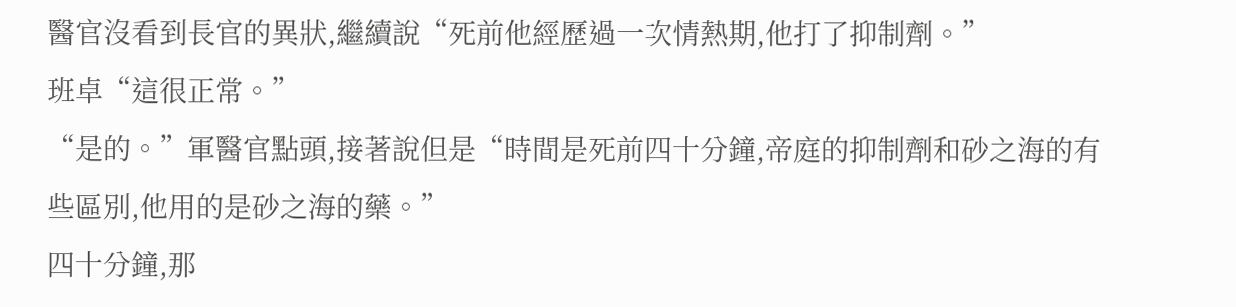醫官沒看到長官的異狀,繼續說“死前他經歷過一次情熱期,他打了抑制劑。”
班卓“這很正常。”
“是的。”軍醫官點頭,接著說但是“時間是死前四十分鐘,帝庭的抑制劑和砂之海的有些區別,他用的是砂之海的藥。”
四十分鐘,那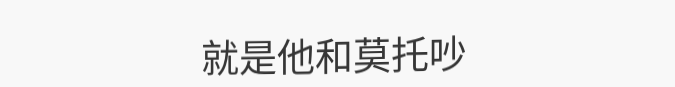就是他和莫托吵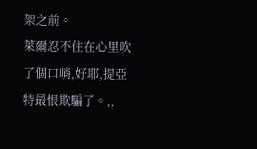架之前。
萊爾忍不住在心里吹了個口哨,好耶,提亞特最恨欺騙了。,,